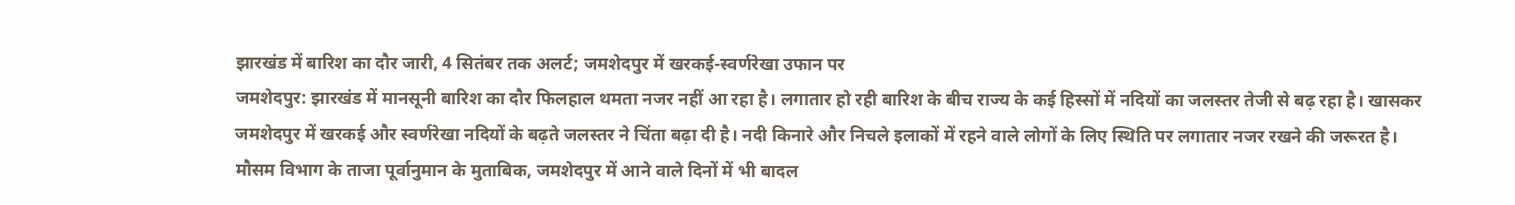झारखंड में बारिश का दौर जारी, 4 सितंबर तक अलर्ट; जमशेदपुर में खरकई-स्वर्णरेखा उफान पर
जमशेदपुर: झारखंड में मानसूनी बारिश का दौर फिलहाल थमता नजर नहीं आ रहा है। लगातार हो रही बारिश के बीच राज्य के कई हिस्सों में नदियों का जलस्तर तेजी से बढ़ रहा है। खासकर जमशेदपुर में खरकई और स्वर्णरेखा नदियों के बढ़ते जलस्तर ने चिंता बढ़ा दी है। नदी किनारे और निचले इलाकों में रहने वाले लोगों के लिए स्थिति पर लगातार नजर रखने की जरूरत है।
मौसम विभाग के ताजा पूर्वानुमान के मुताबिक, जमशेदपुर में आने वाले दिनों में भी बादल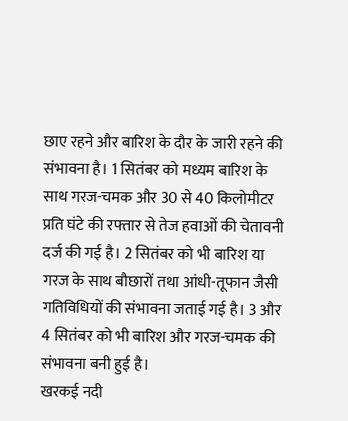छाए रहने और बारिश के दौर के जारी रहने की संभावना है। 1 सितंबर को मध्यम बारिश के साथ गरज-चमक और 30 से 40 किलोमीटर प्रति घंटे की रफ्तार से तेज हवाओं की चेतावनी दर्ज की गई है। 2 सितंबर को भी बारिश या गरज के साथ बौछारों तथा आंधी-तूफान जैसी गतिविधियों की संभावना जताई गई है। 3 और 4 सितंबर को भी बारिश और गरज-चमक की संभावना बनी हुई है।
खरकई नदी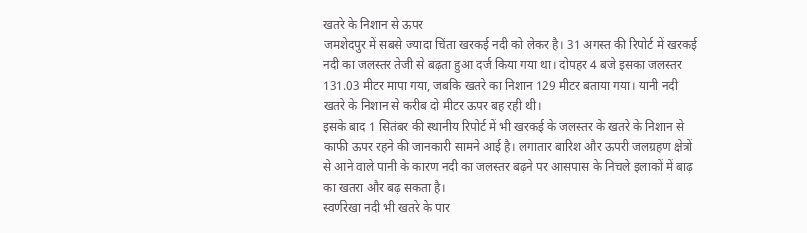खतरे के निशान से ऊपर
जमशेदपुर में सबसे ज्यादा चिंता खरकई नदी को लेकर है। 31 अगस्त की रिपोर्ट में खरकई नदी का जलस्तर तेजी से बढ़ता हुआ दर्ज किया गया था। दोपहर 4 बजे इसका जलस्तर 131.03 मीटर मापा गया, जबकि खतरे का निशान 129 मीटर बताया गया। यानी नदी खतरे के निशान से करीब दो मीटर ऊपर बह रही थी।
इसके बाद 1 सितंबर की स्थानीय रिपोर्ट में भी खरकई के जलस्तर के खतरे के निशान से काफी ऊपर रहने की जानकारी सामने आई है। लगातार बारिश और ऊपरी जलग्रहण क्षेत्रों से आने वाले पानी के कारण नदी का जलस्तर बढ़ने पर आसपास के निचले इलाकों में बाढ़ का खतरा और बढ़ सकता है।
स्वर्णरेखा नदी भी खतरे के पार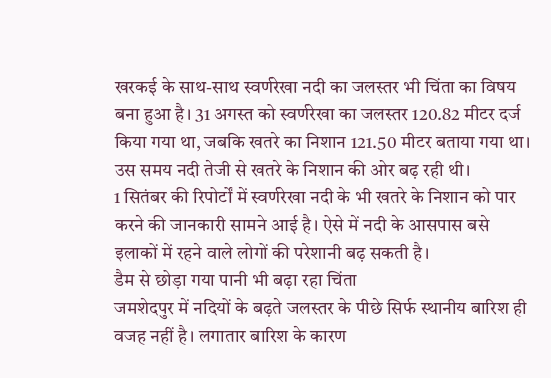खरकई के साथ-साथ स्वर्णरेखा नदी का जलस्तर भी चिंता का विषय बना हुआ है। 31 अगस्त को स्वर्णरेखा का जलस्तर 120.82 मीटर दर्ज किया गया था, जबकि खतरे का निशान 121.50 मीटर बताया गया था। उस समय नदी तेजी से खतरे के निशान की ओर बढ़ रही थी।
1 सितंबर की रिपोर्टों में स्वर्णरेखा नदी के भी खतरे के निशान को पार करने की जानकारी सामने आई है। ऐसे में नदी के आसपास बसे इलाकों में रहने वाले लोगों की परेशानी बढ़ सकती है।
डैम से छोड़ा गया पानी भी बढ़ा रहा चिंता
जमशेदपुर में नदियों के बढ़ते जलस्तर के पीछे सिर्फ स्थानीय बारिश ही वजह नहीं है। लगातार बारिश के कारण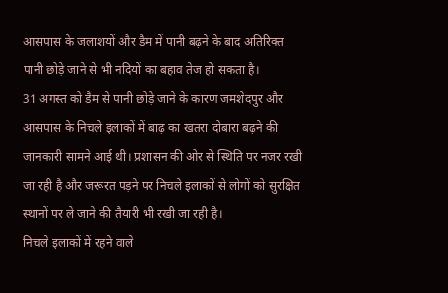आसपास के जलाशयों और डैम में पानी बढ़ने के बाद अतिरिक्त पानी छोड़े जाने से भी नदियों का बहाव तेज हो सकता है।
31 अगस्त को डैम से पानी छोड़े जाने के कारण जमशेदपुर और आसपास के निचले इलाकों में बाढ़ का खतरा दोबारा बढ़ने की जानकारी सामने आई थी। प्रशासन की ओर से स्थिति पर नजर रखी जा रही है और जरूरत पड़ने पर निचले इलाकों से लोगों को सुरक्षित स्थानों पर ले जाने की तैयारी भी रखी जा रही है।
निचले इलाकों में रहने वाले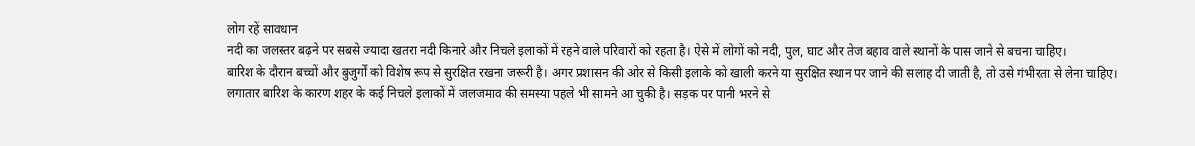लोग रहें सावधान
नदी का जलस्तर बढ़ने पर सबसे ज्यादा खतरा नदी किनारे और निचले इलाकों में रहने वाले परिवारों को रहता है। ऐसे में लोगों को नदी, पुल, घाट और तेज बहाव वाले स्थानों के पास जाने से बचना चाहिए।
बारिश के दौरान बच्चों और बुजुर्गों को विशेष रूप से सुरक्षित रखना जरूरी है। अगर प्रशासन की ओर से किसी इलाके को खाली करने या सुरक्षित स्थान पर जाने की सलाह दी जाती है, तो उसे गंभीरता से लेना चाहिए।
लगातार बारिश के कारण शहर के कई निचले इलाकों में जलजमाव की समस्या पहले भी सामने आ चुकी है। सड़क पर पानी भरने से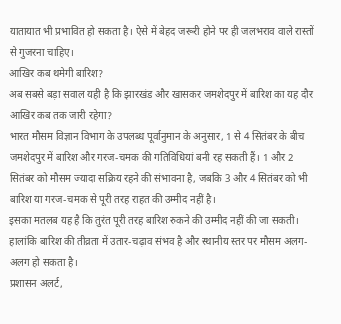यातायात भी प्रभावित हो सकता है। ऐसे में बेहद जरूरी होने पर ही जलभराव वाले रास्तों से गुजरना चाहिए।
आखिर कब थमेगी बारिश?
अब सबसे बड़ा सवाल यही है कि झारखंड और खासकर जमशेदपुर में बारिश का यह दौर आखिर कब तक जारी रहेगा?
भारत मौसम विज्ञान विभाग के उपलब्ध पूर्वानुमान के अनुसार, 1 से 4 सितंबर के बीच जमशेदपुर में बारिश और गरज-चमक की गतिविधियां बनी रह सकती हैं। 1 और 2 सितंबर को मौसम ज्यादा सक्रिय रहने की संभावना है, जबकि 3 और 4 सितंबर को भी बारिश या गरज-चमक से पूरी तरह राहत की उम्मीद नहीं है।
इसका मतलब यह है कि तुरंत पूरी तरह बारिश रुकने की उम्मीद नहीं की जा सकती। हालांकि बारिश की तीव्रता में उतार-चढ़ाव संभव है और स्थानीय स्तर पर मौसम अलग-अलग हो सकता है।
प्रशासन अलर्ट,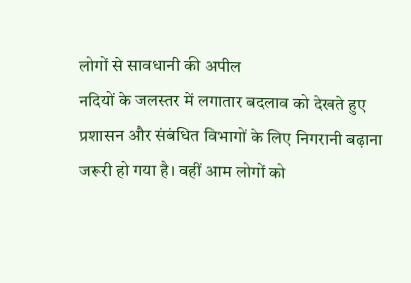लोगों से सावधानी की अपील
नदियों के जलस्तर में लगातार बदलाव को देखते हुए प्रशासन और संबंधित विभागों के लिए निगरानी बढ़ाना जरूरी हो गया है। वहीं आम लोगों को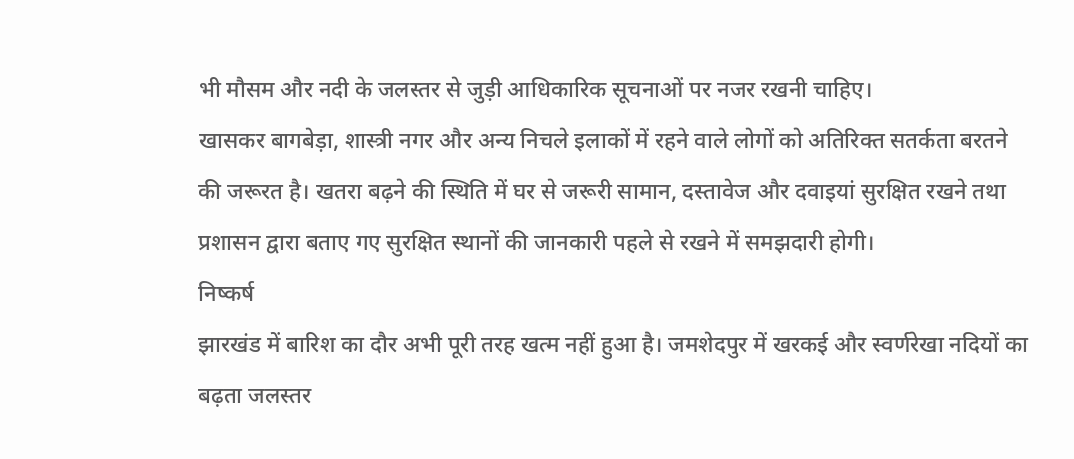भी मौसम और नदी के जलस्तर से जुड़ी आधिकारिक सूचनाओं पर नजर रखनी चाहिए।
खासकर बागबेड़ा, शास्त्री नगर और अन्य निचले इलाकों में रहने वाले लोगों को अतिरिक्त सतर्कता बरतने की जरूरत है। खतरा बढ़ने की स्थिति में घर से जरूरी सामान, दस्तावेज और दवाइयां सुरक्षित रखने तथा प्रशासन द्वारा बताए गए सुरक्षित स्थानों की जानकारी पहले से रखने में समझदारी होगी।
निष्कर्ष
झारखंड में बारिश का दौर अभी पूरी तरह खत्म नहीं हुआ है। जमशेदपुर में खरकई और स्वर्णरेखा नदियों का बढ़ता जलस्तर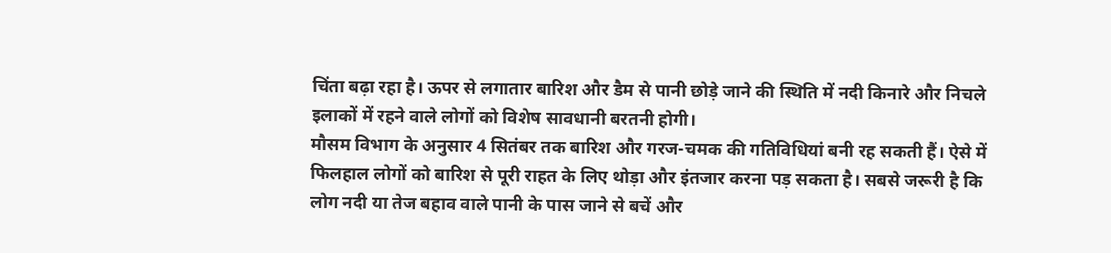चिंता बढ़ा रहा है। ऊपर से लगातार बारिश और डैम से पानी छोड़े जाने की स्थिति में नदी किनारे और निचले इलाकों में रहने वाले लोगों को विशेष सावधानी बरतनी होगी।
मौसम विभाग के अनुसार 4 सितंबर तक बारिश और गरज-चमक की गतिविधियां बनी रह सकती हैं। ऐसे में फिलहाल लोगों को बारिश से पूरी राहत के लिए थोड़ा और इंतजार करना पड़ सकता है। सबसे जरूरी है कि लोग नदी या तेज बहाव वाले पानी के पास जाने से बचें और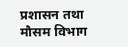प्रशासन तथा मौसम विभाग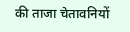की ताजा चेतावनियों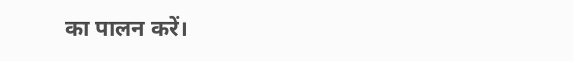का पालन करें।